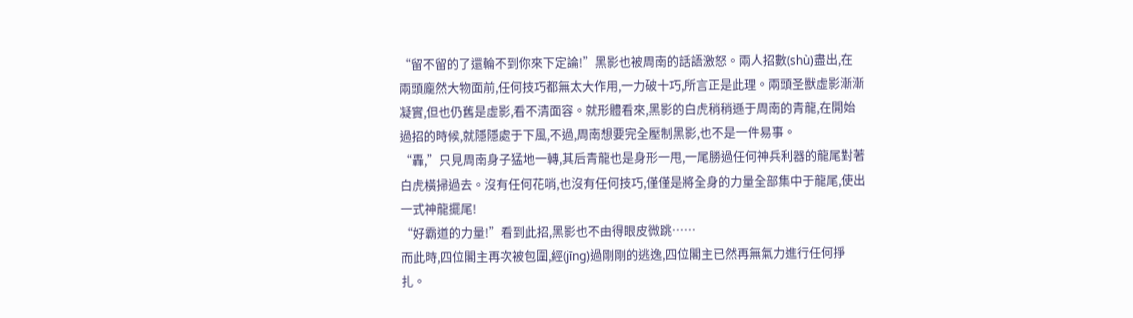“留不留的了還輪不到你來下定論!”黑影也被周南的話語激怒。兩人招數(shù)盡出,在兩頭龐然大物面前,任何技巧都無太大作用,一力破十巧,所言正是此理。兩頭圣獸虛影漸漸凝實,但也仍舊是虛影,看不清面容。就形體看來,黑影的白虎稍稍遜于周南的青龍,在開始過招的時候,就隱隱處于下風,不過,周南想要完全壓制黑影,也不是一件易事。
“轟,”只見周南身子猛地一轉,其后青龍也是身形一甩,一尾勝過任何神兵利器的龍尾對著白虎橫掃過去。沒有任何花哨,也沒有任何技巧,僅僅是將全身的力量全部集中于龍尾,使出一式神龍擺尾!
“好霸道的力量!”看到此招,黑影也不由得眼皮微跳……
而此時,四位閣主再次被包圍,經(jīng)過剛剛的逃逸,四位閣主已然再無氣力進行任何掙扎。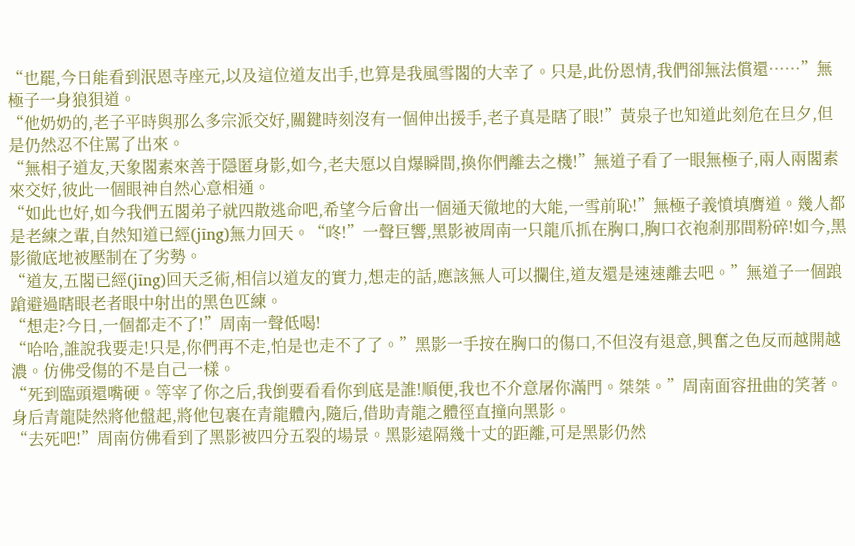“也罷,今日能看到泯恩寺座元,以及這位道友出手,也算是我風雪閣的大幸了。只是,此份恩情,我們卻無法償還……”無極子一身狼狽道。
“他奶奶的,老子平時與那么多宗派交好,關鍵時刻沒有一個伸出援手,老子真是瞎了眼!”黃泉子也知道此刻危在旦夕,但是仍然忍不住罵了出來。
“無相子道友,天象閣素來善于隱匿身影,如今,老夫愿以自爆瞬間,換你們離去之機!”無道子看了一眼無極子,兩人兩閣素來交好,彼此一個眼神自然心意相通。
“如此也好,如今我們五閣弟子就四散逃命吧,希望今后會出一個通天徹地的大能,一雪前恥!”無極子義憤填膺道。幾人都是老練之輩,自然知道已經(jīng)無力回天。“咚!”一聲巨響,黑影被周南一只龍爪抓在胸口,胸口衣袍剎那間粉碎!如今,黑影徹底地被壓制在了劣勢。
“道友,五閣已經(jīng)回天乏術,相信以道友的實力,想走的話,應該無人可以攔住,道友還是速速離去吧。”無道子一個踉蹌避過瞎眼老者眼中射出的黑色匹練。
“想走?今日,一個都走不了!”周南一聲低喝!
“哈哈,誰說我要走!只是,你們再不走,怕是也走不了了。”黑影一手按在胸口的傷口,不但沒有退意,興奮之色反而越開越濃。仿佛受傷的不是自己一樣。
“死到臨頭還嘴硬。等宰了你之后,我倒要看看你到底是誰!順便,我也不介意屠你滿門。桀桀。”周南面容扭曲的笑著。身后青龍陡然將他盤起,將他包裹在青龍體內,隨后,借助青龍之體徑直撞向黑影。
“去死吧!”周南仿佛看到了黑影被四分五裂的場景。黑影遠隔幾十丈的距離,可是黑影仍然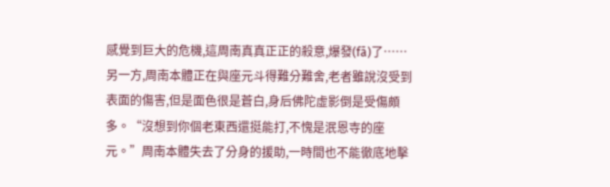感覺到巨大的危機,這周南真真正正的殺意,爆發(fā)了……
另一方,周南本體正在與座元斗得難分難舍,老者雖說沒受到表面的傷害,但是面色很是蒼白,身后佛陀虛影倒是受傷頗多。“沒想到你個老東西還挺能打,不愧是泯恩寺的座元。”周南本體失去了分身的援助,一時間也不能徹底地擊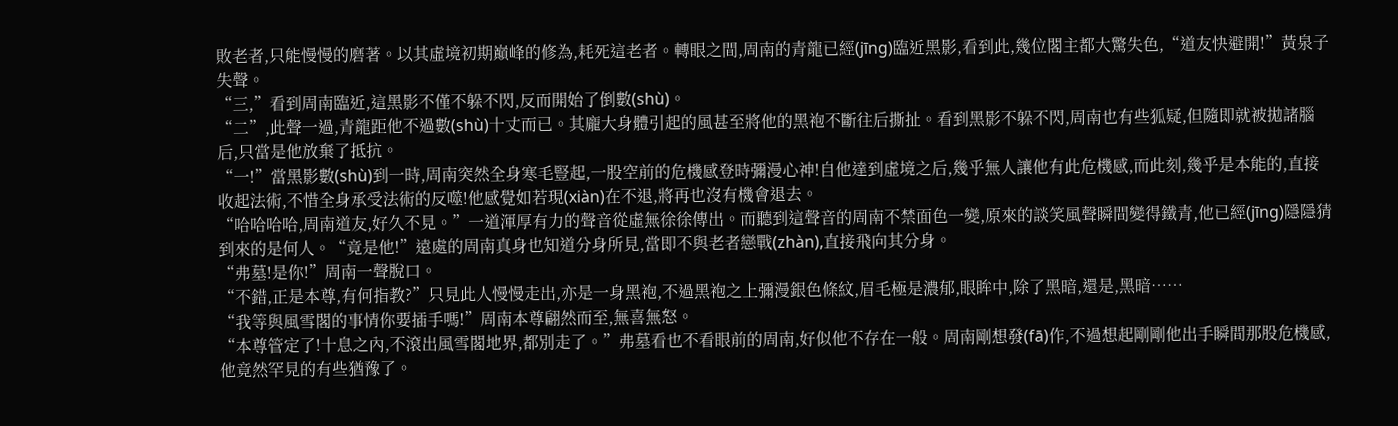敗老者,只能慢慢的磨著。以其虛境初期巔峰的修為,耗死這老者。轉眼之間,周南的青龍已經(jīng)臨近黑影,看到此,幾位閣主都大驚失色,“道友快避開!”黃泉子失聲。
“三,”看到周南臨近,這黑影不僅不躲不閃,反而開始了倒數(shù)。
“二”,此聲一過,青龍距他不過數(shù)十丈而已。其龐大身體引起的風甚至將他的黑袍不斷往后撕扯。看到黑影不躲不閃,周南也有些狐疑,但隨即就被拋諸腦后,只當是他放棄了抵抗。
“一!”當黑影數(shù)到一時,周南突然全身寒毛豎起,一股空前的危機感登時彌漫心神!自他達到虛境之后,幾乎無人讓他有此危機感,而此刻,幾乎是本能的,直接收起法術,不惜全身承受法術的反噬!他感覺如若現(xiàn)在不退,將再也沒有機會退去。
“哈哈哈哈,周南道友,好久不見。”一道渾厚有力的聲音從虛無徐徐傳出。而聽到這聲音的周南不禁面色一變,原來的談笑風聲瞬間變得鐵青,他已經(jīng)隱隱猜到來的是何人。“竟是他!”遠處的周南真身也知道分身所見,當即不與老者戀戰(zhàn),直接飛向其分身。
“弗墓!是你!”周南一聲脫口。
“不錯,正是本尊,有何指教?”只見此人慢慢走出,亦是一身黑袍,不過黑袍之上彌漫銀色條紋,眉毛極是濃郁,眼眸中,除了黑暗,還是,黑暗……
“我等與風雪閣的事情你要插手嗎!”周南本尊翩然而至,無喜無怒。
“本尊管定了!十息之內,不滾出風雪閣地界,都別走了。”弗墓看也不看眼前的周南,好似他不存在一般。周南剛想發(fā)作,不過想起剛剛他出手瞬間那股危機感,他竟然罕見的有些猶豫了。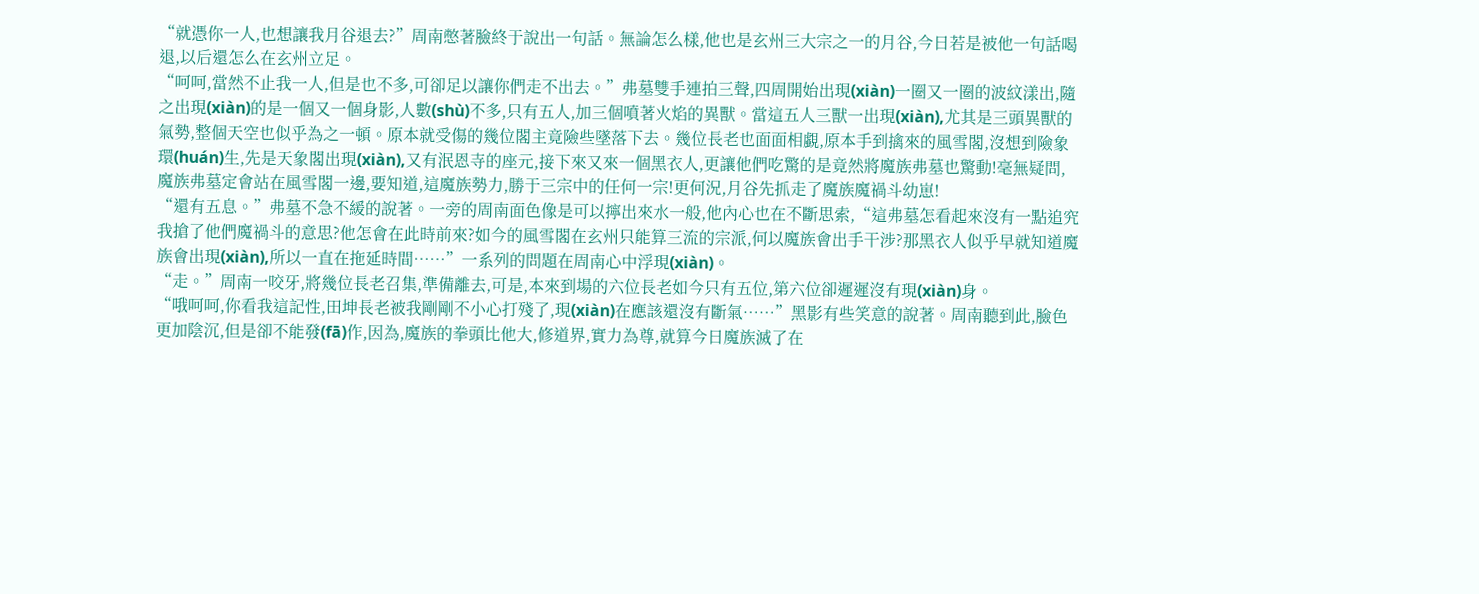“就憑你一人,也想讓我月谷退去?”周南憋著臉終于說出一句話。無論怎么樣,他也是玄州三大宗之一的月谷,今日若是被他一句話喝退,以后還怎么在玄州立足。
“呵呵,當然不止我一人,但是也不多,可卻足以讓你們走不出去。”弗墓雙手連拍三聲,四周開始出現(xiàn)一圈又一圈的波紋漾出,隨之出現(xiàn)的是一個又一個身影,人數(shù)不多,只有五人,加三個噴著火焰的異獸。當這五人三獸一出現(xiàn),尤其是三頭異獸的氣勢,整個天空也似乎為之一頓。原本就受傷的幾位閣主竟險些墜落下去。幾位長老也面面相覷,原本手到擒來的風雪閣,沒想到險象環(huán)生,先是天象閣出現(xiàn),又有泯恩寺的座元,接下來又來一個黑衣人,更讓他們吃驚的是竟然將魔族弗墓也驚動!毫無疑問,魔族弗墓定會站在風雪閣一邊,要知道,這魔族勢力,勝于三宗中的任何一宗!更何況,月谷先抓走了魔族魔禍斗幼崽!
“還有五息。”弗墓不急不緩的說著。一旁的周南面色像是可以擰出來水一般,他內心也在不斷思索,“這弗墓怎看起來沒有一點追究我搶了他們魔禍斗的意思?他怎會在此時前來?如今的風雪閣在玄州只能算三流的宗派,何以魔族會出手干涉?那黑衣人似乎早就知道魔族會出現(xiàn),所以一直在拖延時間……”一系列的問題在周南心中浮現(xiàn)。
“走。”周南一咬牙,將幾位長老召集,準備離去,可是,本來到場的六位長老如今只有五位,第六位卻遲遲沒有現(xiàn)身。
“哦呵呵,你看我這記性,田坤長老被我剛剛不小心打殘了,現(xiàn)在應該還沒有斷氣……”黑影有些笑意的說著。周南聽到此,臉色更加陰沉,但是卻不能發(fā)作,因為,魔族的拳頭比他大,修道界,實力為尊,就算今日魔族滅了在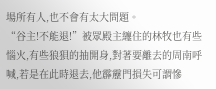場所有人,也不會有太大問題。
“谷主!不能退!”被眾殿主纏住的林牧也有些惱火,有些狼狽的抽開身,對著要離去的周南呼喊,若是在此時退去,他霹靂門損失可謂慘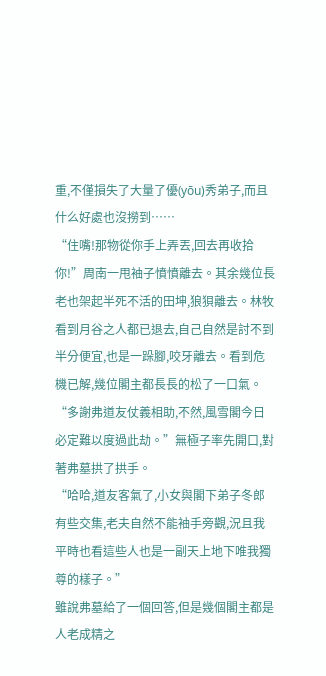重,不僅損失了大量了優(yōu)秀弟子,而且什么好處也沒撈到……
“住嘴!那物從你手上弄丟,回去再收拾你!”周南一甩袖子憤憤離去。其余幾位長老也架起半死不活的田坤,狼狽離去。林牧看到月谷之人都已退去,自己自然是討不到半分便宜,也是一跺腳,咬牙離去。看到危機已解,幾位閣主都長長的松了一口氣。
“多謝弗道友仗義相助,不然,風雪閣今日必定難以度過此劫。”無極子率先開口,對著弗墓拱了拱手。
“哈哈,道友客氣了,小女與閣下弟子冬郎有些交集,老夫自然不能袖手旁觀,況且我平時也看這些人也是一副天上地下唯我獨尊的樣子。”
雖說弗墓給了一個回答,但是幾個閣主都是人老成精之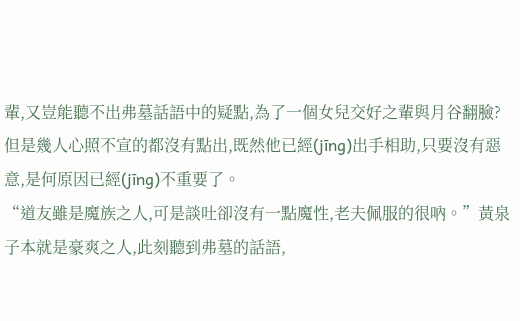輩,又豈能聽不出弗墓話語中的疑點,為了一個女兒交好之輩與月谷翻臉?但是幾人心照不宣的都沒有點出,既然他已經(jīng)出手相助,只要沒有惡意,是何原因已經(jīng)不重要了。
“道友雖是魔族之人,可是談吐卻沒有一點魔性,老夫佩服的很吶。”黃泉子本就是豪爽之人,此刻聽到弗墓的話語,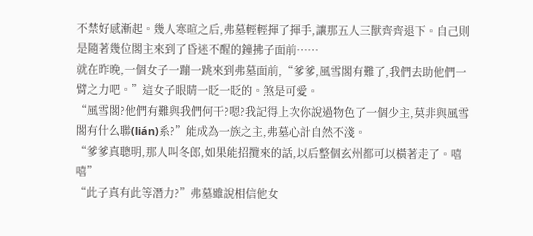不禁好感漸起。幾人寒暄之后,弗墓輕輕揮了揮手,讓那五人三獸齊齊退下。自己則是隨著幾位閣主來到了昏迷不醒的鐘拂子面前……
就在昨晚,一個女子一蹦一跳來到弗墓面前,“爹爹,風雪閣有難了,我們去助他們一臂之力吧。”這女子眼睛一眨一眨的。煞是可愛。
“風雪閣?他們有難與我們何干?嗯?我記得上次你說過物色了一個少主,莫非與風雪閣有什么聯(lián)系?”能成為一族之主,弗墓心計自然不淺。
“爹爹真聰明,那人叫冬郎,如果能招攬來的話,以后整個玄州都可以橫著走了。嘻嘻”
“此子真有此等潛力?”弗墓雖說相信他女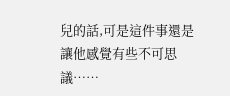兒的話,可是這件事還是讓他感覺有些不可思議……